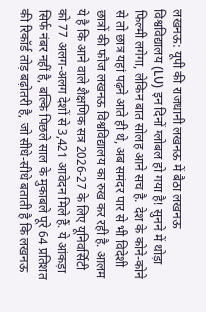लखनऊ: यूपी की राजधानी लखनऊ में बैठा लखनऊ विश्वविद्यालय (LU) इन दिनों ग्लोबल हो गया है! सुनने में थोड़ा फिल्मी लगेगा, लेकिन बात सोलह आने सच है. देश के कोने-कोने से तो छात्र यहां पढ़ने आते ही थे, अब समंदर पार से भी विदेशी छात्रों की फौज लखनऊ विश्वविद्यालय का रुख कर रही है. आलम ये है कि आने वाले शैक्षणिक सत्र 2026-27 के लिए यूनिवर्सिटी को 77 अलग-अलग देशों से 3,421 आवेदन मिले हैं. ये आंकड़ा सिर्फ नंबर नहीं है, बल्कि पिछले साल के मुकाबले पूरे 64 प्रतिशत की रिकॉर्ड तोड़ बढ़ोतरी है, जो सीधे-सीधे बताती है कि लखनऊ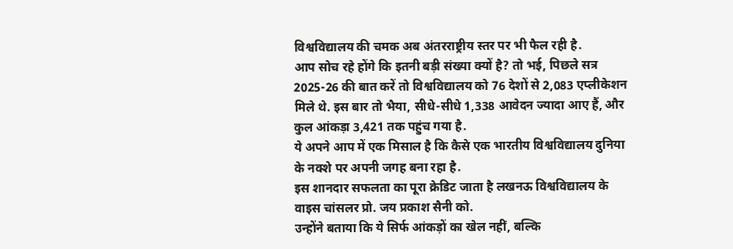विश्वविद्यालय की चमक अब अंतरराष्ट्रीय स्तर पर भी फैल रही है.
आप सोच रहे होंगे कि इतनी बड़ी संख्या क्यों है? तो भई, पिछले सत्र 2025-26 की बात करें तो विश्वविद्यालय को 76 देशों से 2,083 एप्लीकेशन मिले थे. इस बार तो भैया, सीधे-सीधे 1,338 आवेदन ज्यादा आए हैं, और कुल आंकड़ा 3,421 तक पहुंच गया है.
ये अपने आप में एक मिसाल है कि कैसे एक भारतीय विश्वविद्यालय दुनिया के नक्शे पर अपनी जगह बना रहा है.
इस शानदार सफलता का पूरा क्रेडिट जाता है लखनऊ विश्वविद्यालय के वाइस चांसलर प्रो. जय प्रकाश सैनी को.
उन्होंने बताया कि ये सिर्फ आंकड़ों का खेल नहीं, बल्कि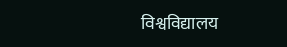विश्वविद्यालय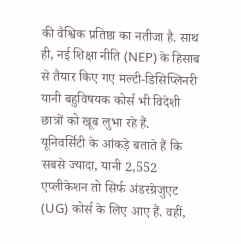की वैश्विक प्रतिष्ठा का नतीजा है. साथ ही, नई शिक्षा नीति (NEP) के हिसाब से तैयार किए गए मल्टी-डिसिप्लिनरी यानी बहुविषयक कोर्स भी विदेशी छात्रों को खूब लुभा रहे हैं.
यूनिवर्सिटी के आंकड़े बताते हैं कि सबसे ज्यादा, यानी 2,552 एप्लीकेशन तो सिर्फ अंडरग्रेजुएट (UG) कोर्स के लिए आए हैं. वहीं,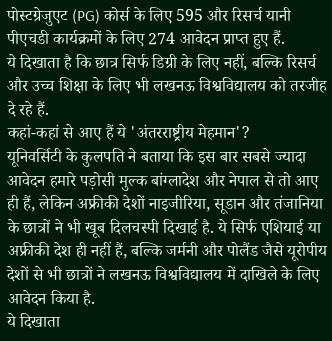पोस्टग्रेजुएट (PG) कोर्स के लिए 595 और रिसर्च यानी पीएचडी कार्यक्रमों के लिए 274 आवेदन प्राप्त हुए हैं.
ये दिखाता है कि छात्र सिर्फ डिग्री के लिए नहीं, बल्कि रिसर्च और उच्च शिक्षा के लिए भी लखनऊ विश्वविद्यालय को तरजीह दे रहे हैं.
कहां-कहां से आए हैं ये 'अंतरराष्ट्रीय मेहमान'?
यूनिवर्सिटी के कुलपति ने बताया कि इस बार सबसे ज्यादा आवेदन हमारे पड़ोसी मुल्क बांग्लादेश और नेपाल से तो आए ही हैं, लेकिन अफ्रीकी देशों नाइजीरिया, सूडान और तंजानिया के छात्रों ने भी खूब दिलचस्पी दिखाई है. ये सिर्फ एशियाई या अफ्रीकी देश ही नहीं हैं, बल्कि जर्मनी और पोलैंड जैसे यूरोपीय देशों से भी छात्रों ने लखनऊ विश्वविद्यालय में दाखिले के लिए आवेदन किया है.
ये दिखाता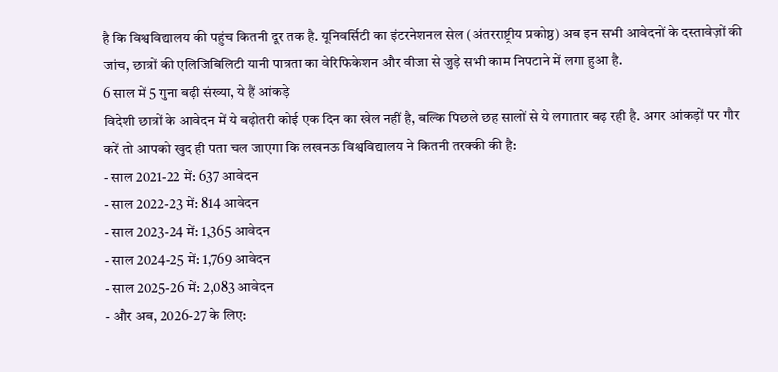है कि विश्वविद्यालय की पहुंच कितनी दूर तक है. यूनिवर्सिटी का इंटरनेशनल सेल (अंतरराष्ट्रीय प्रकोष्ठ) अब इन सभी आवेदनों के दस्तावेज़ों की जांच, छात्रों की एलिजिबिलिटी यानी पात्रता का वेरिफिकेशन और वीजा से जुड़े सभी काम निपटाने में लगा हुआ है.
6 साल में 5 गुना बढ़ी संख्या, ये हैं आंकड़े
विदेशी छात्रों के आवेदन में ये बढ़ोतरी कोई एक दिन का खेल नहीं है, बल्कि पिछले छह सालों से ये लगातार बढ़ रही है. अगर आंकड़ों पर गौर करें तो आपको खुद ही पता चल जाएगा कि लखनऊ विश्वविद्यालय ने कितनी तरक्की की है:
- साल 2021-22 में: 637 आवेदन
- साल 2022-23 में: 814 आवेदन
- साल 2023-24 में: 1,365 आवेदन
- साल 2024-25 में: 1,769 आवेदन
- साल 2025-26 में: 2,083 आवेदन
- और अब, 2026-27 के लिए: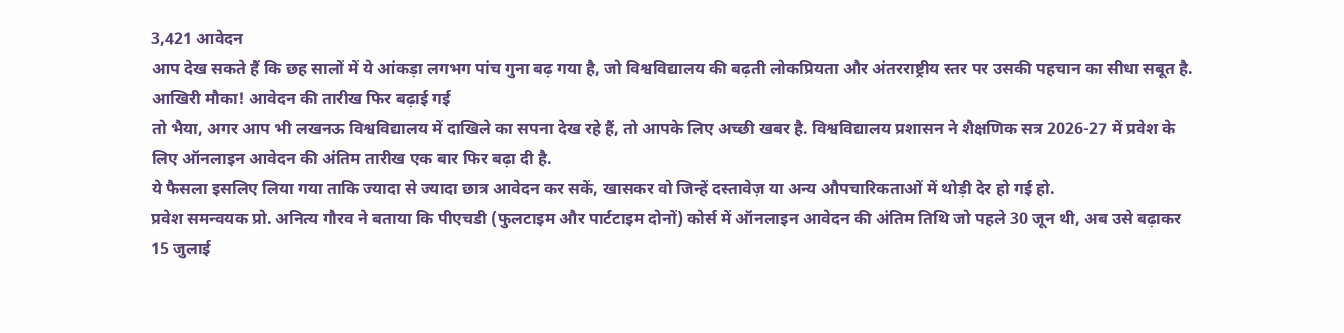3,421 आवेदन
आप देख सकते हैं कि छह सालों में ये आंकड़ा लगभग पांच गुना बढ़ गया है, जो विश्वविद्यालय की बढ़ती लोकप्रियता और अंतरराष्ट्रीय स्तर पर उसकी पहचान का सीधा सबूत है.
आखिरी मौका! आवेदन की तारीख फिर बढ़ाई गई
तो भैया, अगर आप भी लखनऊ विश्वविद्यालय में दाखिले का सपना देख रहे हैं, तो आपके लिए अच्छी खबर है. विश्वविद्यालय प्रशासन ने शैक्षणिक सत्र 2026-27 में प्रवेश के लिए ऑनलाइन आवेदन की अंतिम तारीख एक बार फिर बढ़ा दी है.
ये फैसला इसलिए लिया गया ताकि ज्यादा से ज्यादा छात्र आवेदन कर सकें, खासकर वो जिन्हें दस्तावेज़ या अन्य औपचारिकताओं में थोड़ी देर हो गई हो.
प्रवेश समन्वयक प्रो. अनित्य गौरव ने बताया कि पीएचडी (फुलटाइम और पार्टटाइम दोनों) कोर्स में ऑनलाइन आवेदन की अंतिम तिथि जो पहले 30 जून थी, अब उसे बढ़ाकर 15 जुलाई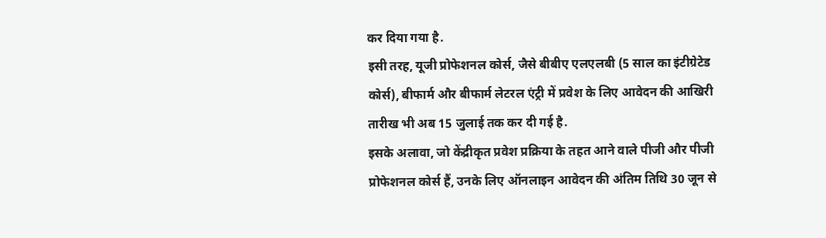कर दिया गया है.
इसी तरह, यूजी प्रोफेशनल कोर्स, जैसे बीबीए एलएलबी (5 साल का इंटीग्रेटेड कोर्स), बीफार्म और बीफार्म लेटरल एंट्री में प्रवेश के लिए आवेदन की आखिरी तारीख भी अब 15 जुलाई तक कर दी गई है.
इसके अलावा, जो केंद्रीकृत प्रवेश प्रक्रिया के तहत आने वाले पीजी और पीजी प्रोफेशनल कोर्स हैं, उनके लिए ऑनलाइन आवेदन की अंतिम तिथि 30 जून से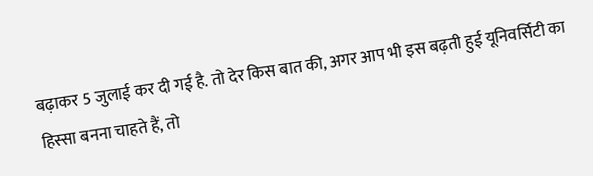बढ़ाकर 5 जुलाई कर दी गई है. तो देर किस बात की, अगर आप भी इस बढ़ती हुई यूनिवर्सिटी का हिस्सा बनना चाहते हैं, तो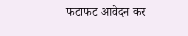फटाफट आवेदन कर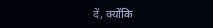दें, क्योंकि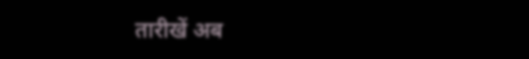तारीखें अब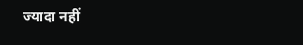ज्यादा नहीं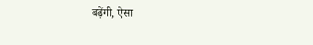बढ़ेंगी, ऐसा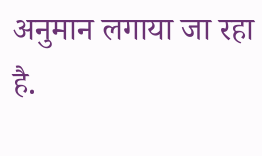अनुमान लगाया जा रहा है.